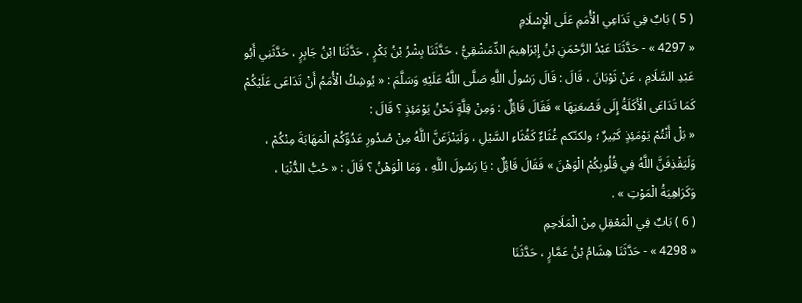( 5 ) بَابٌ فِي تَدَاعِي الْأُمَمِ عَلَى الْإِسْلَامِ
« 4297 » - حَدَّثَنَا عَبْدُ الرَّحْمَنِ بْنُ إِبْرَاهِيمَ الدِّمَشْقِيُّ ، حَدَّثَنَا بِشْرُ بْنُ بَكْرٍ ، حَدَّثَنَا ابْنُ جَابِرٍ ، حَدَّثَنِي أَبُو عَبْدِ السَّلَامِ ، عَنْ ثَوْبَانَ ، قَالَ : قَالَ رَسُولُ اللَّهِ صَلَّى اللَّهُ عَلَيْهِ وَسَلَّمَ : « يُوشِكُ الْأُمَمُ أَنْ تَدَاعَى عَلَيْكُمْ كَمَا تَدَاعَى الْأَكَلَةُ إِلَى قَصْعَتِهَا » فَقَالَ قَائِلٌ : وَمِنْ قِلَّةٍ نَحْنُ يَوْمَئِذٍ ؟ قَالَ :
« بَلْ أَنْتُمْ يَوْمَئِذٍ كَثِيرٌ ؛ ولكنّكم غُثَاءٌ كَغُثَاءِ السَّيْلِ ، وَلَيَنْزَعَنَّ اللَّهُ مِنْ صُدُورِ عَدُوِّكُمْ الْمَهَابَةَ مِنْكُمْ ، وَلَيَقْذِفَنَّ اللَّهُ فِي قُلُوبِكُمْ الْوَهْنَ » فَقَالَ قَائِلٌ : يَا رَسُولَ اللَّهِ ، وَمَا الْوَهْنُ ؟ قَالَ : « حُبُّ الدُّنْيَا ، وَكَرَاهِيَةُ الْمَوْتِ » .
( 6 ) بَابٌ فِي الْمَعْقِلِ مِنْ الْمَلَاحِمِ
« 4298 » - حَدَّثَنَا هِشَامُ بْنُ عَمَّارٍ ، حَدَّثَنَا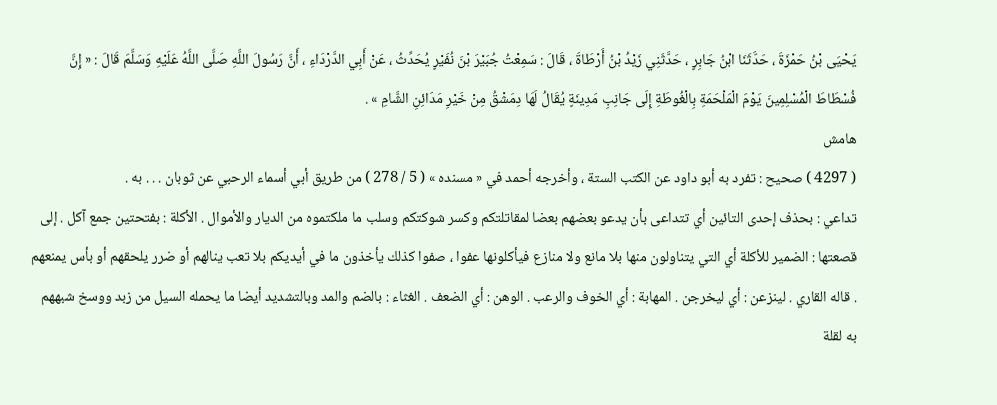يَحْيَى بْنُ حَمْزَةَ ، حَدَّثَنَا ابْنُ جَابِرٍ ، حَدَّثَنِي زَيْدُ بْنُ أَرْطَاةَ ، قَالَ : سَمِعْتُ جُبَيْرَ بْنَ نُفَيْرٍ يُحَدِّثُ ، عَنْ أَبِي الدَّرْدَاءِ ، أَنَّ رَسُولَ اللَّهِ صَلَّى اللَّهُ عَلَيْهِ وَسَلَّمَ قَالَ : « إِنَّ فُسْطَاطَ الْمُسْلِمِينَ يَوْمَ الْمَلْحَمَةِ بِالْغُوطَةِ إِلَى جَانِبِ مَدِينَةٍ يُقَالُ لَهَا دِمَشْقُ مِنْ خَيْرِ مَدَائِنِ الشَّامِ » .
هامش
( 4297 ) صحيح : تفرد به أبو داود عن الكتب الستة ، وأخرجه أحمد في « مسنده » ( 5 / 278 ) من طريق أبي أسماء الرحبي عن ثوبان . . . به .
تداعي : بحذف إحدى التائين أي تتداعى بأن يدعو بعضهم بعضا لمقاتلتكم وكسر شوكتكم وسلب ما ملكتموه من الديار والأموال . الأكلة : بفتحتين جمع آكل . إلى قصعتها : الضمير للأكلة أي التي يتناولون منها بلا مانع ولا منازع فيأكلونها عفوا ، صفوا كذلك يأخذون ما في أيديكم بلا تعب ينالهم أو ضرر يلحقهم أو بأس يمنعهم . قاله القاري . لينزعن : أي ليخرجن . المهابة : أي الخوف والرعب . الوهن : أي الضعف . الغثاء : بالضم والمد وبالتشديد أيضا ما يحمله السيل من زبد ووسخ شبههم به لقلة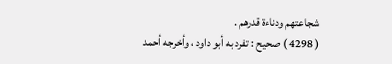شجاعتهم ودناءة قدرهم .
( 4298 ) صحيح : تفرد به أبو داود ، وأخرجه أحمد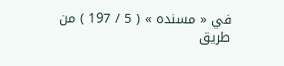في « مسنده » ( 5 / 197 ) من طريق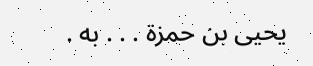يحيى بن حمزة . . . به .